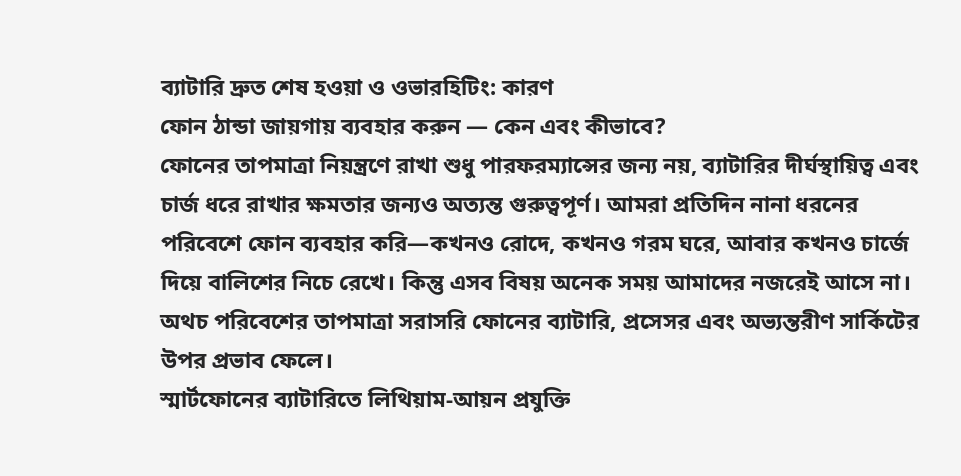ব্যাটারি দ্রুত শেষ হওয়া ও ওভারহিটিং: কারণ
ফোন ঠান্ডা জায়গায় ব্যবহার করুন — কেন এবং কীভাবে?
ফোনের তাপমাত্রা নিয়ন্ত্রণে রাখা শুধু পারফরম্যান্সের জন্য নয়, ব্যাটারির দীর্ঘস্থায়িত্ব এবং চার্জ ধরে রাখার ক্ষমতার জন্যও অত্যন্ত গুরুত্বপূর্ণ। আমরা প্রতিদিন নানা ধরনের পরিবেশে ফোন ব্যবহার করি—কখনও রোদে, কখনও গরম ঘরে, আবার কখনও চার্জে দিয়ে বালিশের নিচে রেখে। কিন্তু এসব বিষয় অনেক সময় আমাদের নজরেই আসে না। অথচ পরিবেশের তাপমাত্রা সরাসরি ফোনের ব্যাটারি, প্রসেসর এবং অভ্যন্তরীণ সার্কিটের উপর প্রভাব ফেলে।
স্মার্টফোনের ব্যাটারিতে লিথিয়াম-আয়ন প্রযুক্তি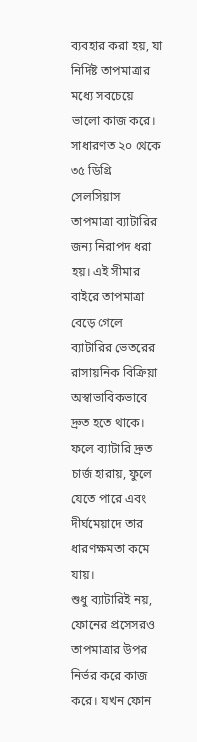ব্যবহার করা হয়, যা নির্দিষ্ট তাপমাত্রার মধ্যে সবচেয়ে ভালো কাজ করে। সাধারণত ২০ থেকে ৩৫ ডিগ্রি সেলসিয়াস তাপমাত্রা ব্যাটারির জন্য নিরাপদ ধরা হয়। এই সীমার বাইরে তাপমাত্রা বেড়ে গেলে ব্যাটারির ভেতরের রাসায়নিক বিক্রিয়া অস্বাভাবিকভাবে দ্রুত হতে থাকে। ফলে ব্যাটারি দ্রুত চার্জ হারায়, ফুলে যেতে পারে এবং দীর্ঘমেয়াদে তার ধারণক্ষমতা কমে যায়।
শুধু ব্যাটারিই নয়, ফোনের প্রসেসরও তাপমাত্রার উপর নির্ভর করে কাজ করে। যখন ফোন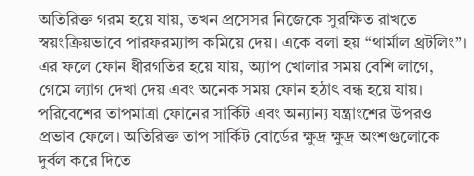অতিরিক্ত গরম হয়ে যায়, তখন প্রসেসর নিজেকে সুরক্ষিত রাখতে স্বয়ংক্রিয়ভাবে পারফরম্যান্স কমিয়ে দেয়। একে বলা হয় “থার্মাল থ্রটলিং”। এর ফলে ফোন ধীরগতির হয়ে যায়, অ্যাপ খোলার সময় বেশি লাগে, গেমে ল্যাগ দেখা দেয় এবং অনেক সময় ফোন হঠাৎ বন্ধ হয়ে যায়।
পরিবেশের তাপমাত্রা ফোনের সার্কিট এবং অন্যান্য যন্ত্রাংশের উপরও প্রভাব ফেলে। অতিরিক্ত তাপ সার্কিট বোর্ডের ক্ষুদ্র ক্ষুদ্র অংশগুলোকে দুর্বল করে দিতে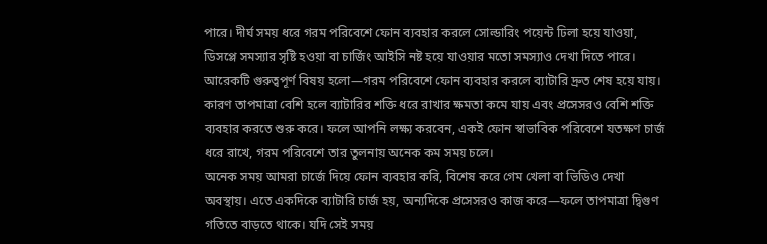পারে। দীর্ঘ সময় ধরে গরম পরিবেশে ফোন ব্যবহার করলে সোল্ডারিং পয়েন্ট ঢিলা হয়ে যাওয়া, ডিসপ্লে সমস্যার সৃষ্টি হওয়া বা চার্জিং আইসি নষ্ট হয়ে যাওয়ার মতো সমস্যাও দেখা দিতে পারে।
আরেকটি গুরুত্বপূর্ণ বিষয় হলো—গরম পরিবেশে ফোন ব্যবহার করলে ব্যাটারি দ্রুত শেষ হয়ে যায়। কারণ তাপমাত্রা বেশি হলে ব্যাটারির শক্তি ধরে রাখার ক্ষমতা কমে যায় এবং প্রসেসরও বেশি শক্তি ব্যবহার করতে শুরু করে। ফলে আপনি লক্ষ্য করবেন, একই ফোন স্বাভাবিক পরিবেশে যতক্ষণ চার্জ ধরে রাখে, গরম পরিবেশে তার তুলনায় অনেক কম সময় চলে।
অনেক সময় আমরা চার্জে দিয়ে ফোন ব্যবহার করি, বিশেষ করে গেম খেলা বা ভিডিও দেখা অবস্থায়। এতে একদিকে ব্যাটারি চার্জ হয়, অন্যদিকে প্রসেসরও কাজ করে—ফলে তাপমাত্রা দ্বিগুণ গতিতে বাড়তে থাকে। যদি সেই সময়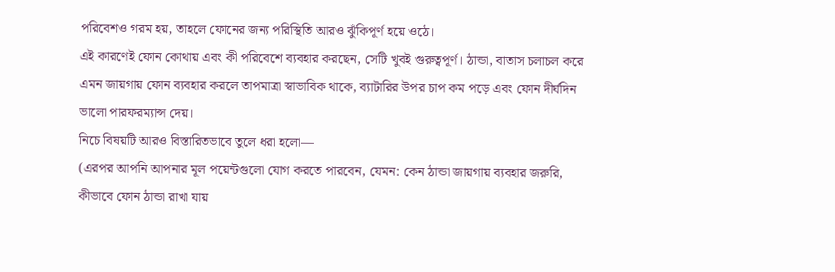পরিবেশও গরম হয়, তাহলে ফোনের জন্য পরিস্থিতি আরও ঝুঁকিপূর্ণ হয়ে ওঠে।
এই কারণেই ফোন কোথায় এবং কী পরিবেশে ব্যবহার করছেন, সেটি খুবই গুরুত্বপূর্ণ। ঠান্ডা, বাতাস চলাচল করে এমন জায়গায় ফোন ব্যবহার করলে তাপমাত্রা স্বাভাবিক থাকে, ব্যাটারির উপর চাপ কম পড়ে এবং ফোন দীর্ঘদিন ভালো পারফরম্যান্স দেয়।
নিচে বিষয়টি আরও বিস্তারিতভাবে তুলে ধরা হলো—
(এরপর আপনি আপনার মূল পয়েন্টগুলো যোগ করতে পারবেন, যেমন: কেন ঠান্ডা জায়গায় ব্যবহার জরুরি, কীভাবে ফোন ঠান্ডা রাখা যায়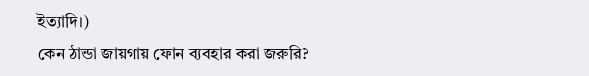ইত্যাদি।)
কেন ঠান্ডা জায়গায় ফোন ব্যবহার করা জরুরি?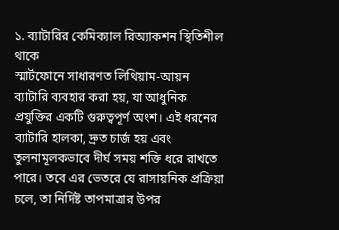১. ব্যাটারির কেমিক্যাল রিঅ্যাকশন স্থিতিশীল থাকে
স্মার্টফোনে সাধারণত লিথিয়াম-আয়ন ব্যাটারি ব্যবহার করা হয়, যা আধুনিক প্রযুক্তির একটি গুরুত্বপূর্ণ অংশ। এই ধরনের ব্যাটারি হালকা, দ্রুত চার্জ হয় এবং তুলনামূলকভাবে দীর্ঘ সময় শক্তি ধরে রাখতে পারে। তবে এর ভেতরে যে রাসায়নিক প্রক্রিয়া চলে, তা নির্দিষ্ট তাপমাত্রার উপর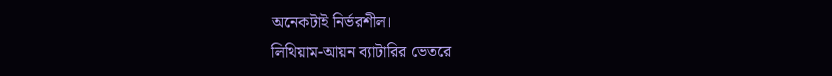অনেকটাই নির্ভরশীল।
লিথিয়াম-আয়ন ব্যাটারির ভেতরে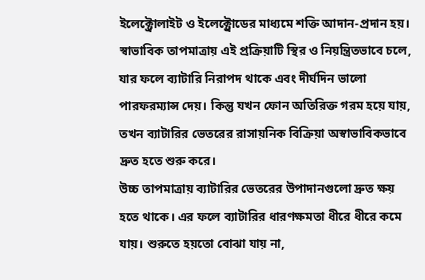ইলেক্ট্রোলাইট ও ইলেক্ট্রোডের মাধ্যমে শক্তি আদান-প্রদান হয়। স্বাভাবিক তাপমাত্রায় এই প্রক্রিয়াটি স্থির ও নিয়ন্ত্রিতভাবে চলে, যার ফলে ব্যাটারি নিরাপদ থাকে এবং দীর্ঘদিন ভালো পারফরম্যান্স দেয়। কিন্তু যখন ফোন অতিরিক্ত গরম হয়ে যায়, তখন ব্যাটারির ভেতরের রাসায়নিক বিক্রিয়া অস্বাভাবিকভাবে দ্রুত হতে শুরু করে।
উচ্চ তাপমাত্রায় ব্যাটারির ভেতরের উপাদানগুলো দ্রুত ক্ষয় হতে থাকে। এর ফলে ব্যাটারির ধারণক্ষমতা ধীরে ধীরে কমে যায়। শুরুতে হয়তো বোঝা যায় না,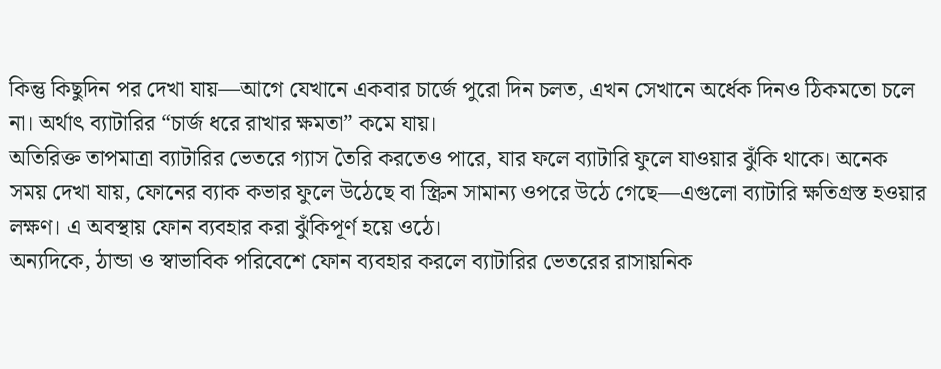কিন্তু কিছুদিন পর দেখা যায়—আগে যেখানে একবার চার্জে পুরো দিন চলত, এখন সেখানে অর্ধেক দিনও ঠিকমতো চলে না। অর্থাৎ ব্যাটারির “চার্জ ধরে রাখার ক্ষমতা” কমে যায়।
অতিরিক্ত তাপমাত্রা ব্যাটারির ভেতরে গ্যাস তৈরি করতেও পারে, যার ফলে ব্যাটারি ফুলে যাওয়ার ঝুঁকি থাকে। অনেক সময় দেখা যায়, ফোনের ব্যাক কভার ফুলে উঠেছে বা স্ক্রিন সামান্য ওপরে উঠে গেছে—এগুলো ব্যাটারি ক্ষতিগ্রস্ত হওয়ার লক্ষণ। এ অবস্থায় ফোন ব্যবহার করা ঝুঁকিপূর্ণ হয়ে ওঠে।
অন্যদিকে, ঠান্ডা ও স্বাভাবিক পরিবেশে ফোন ব্যবহার করলে ব্যাটারির ভেতরের রাসায়নিক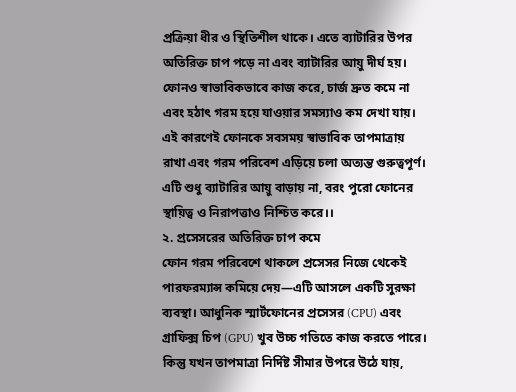প্রক্রিয়া ধীর ও স্থিতিশীল থাকে। এতে ব্যাটারির উপর অতিরিক্ত চাপ পড়ে না এবং ব্যাটারির আয়ু দীর্ঘ হয়। ফোনও স্বাভাবিকভাবে কাজ করে, চার্জ দ্রুত কমে না এবং হঠাৎ গরম হয়ে যাওয়ার সমস্যাও কম দেখা যায়।
এই কারণেই ফোনকে সবসময় স্বাভাবিক তাপমাত্রায় রাখা এবং গরম পরিবেশ এড়িয়ে চলা অত্যন্ত গুরুত্বপূর্ণ। এটি শুধু ব্যাটারির আয়ু বাড়ায় না, বরং পুরো ফোনের স্থায়িত্ব ও নিরাপত্তাও নিশ্চিত করে।।
২. প্রসেসরের অতিরিক্ত চাপ কমে
ফোন গরম পরিবেশে থাকলে প্রসেসর নিজে থেকেই পারফরম্যান্স কমিয়ে দেয়—এটি আসলে একটি সুরক্ষা ব্যবস্থা। আধুনিক স্মার্টফোনের প্রসেসর (CPU) এবং গ্রাফিক্স চিপ (GPU) খুব উচ্চ গতিতে কাজ করতে পারে। কিন্তু যখন তাপমাত্রা নির্দিষ্ট সীমার উপরে উঠে যায়,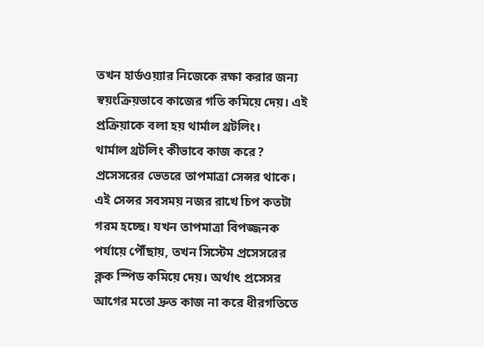তখন হার্ডওয়্যার নিজেকে রক্ষা করার জন্য স্বয়ংক্রিয়ভাবে কাজের গতি কমিয়ে দেয়। এই প্রক্রিয়াকে বলা হয় থার্মাল থ্রটলিং।
থার্মাল থ্রটলিং কীভাবে কাজ করে?
প্রসেসরের ভেতরে তাপমাত্রা সেন্সর থাকে। এই সেন্সর সবসময় নজর রাখে চিপ কতটা গরম হচ্ছে। যখন তাপমাত্রা বিপজ্জনক পর্যায়ে পৌঁছায়, তখন সিস্টেম প্রসেসরের ক্লক স্পিড কমিয়ে দেয়। অর্থাৎ প্রসেসর আগের মতো দ্রুত কাজ না করে ধীরগতিতে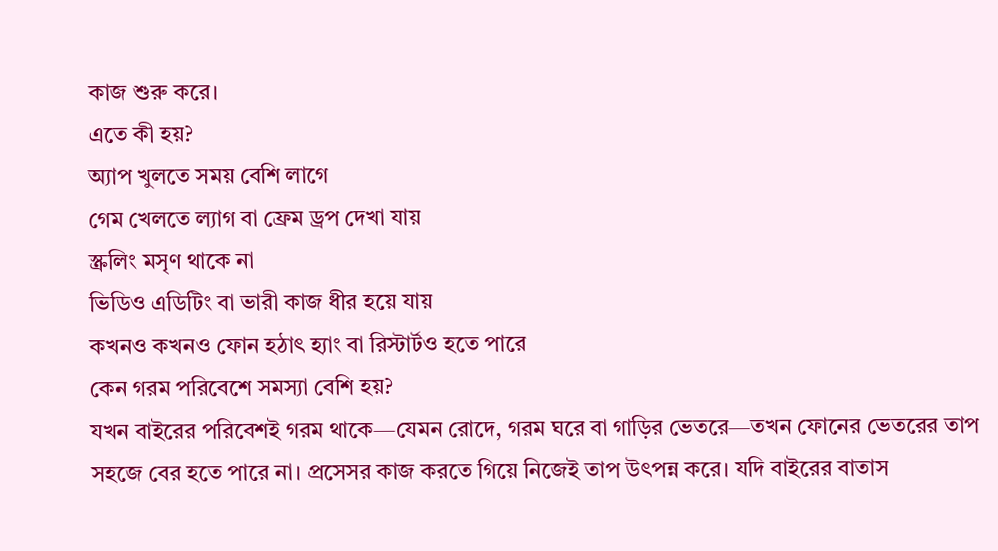কাজ শুরু করে।
এতে কী হয়?
অ্যাপ খুলতে সময় বেশি লাগে
গেম খেলতে ল্যাগ বা ফ্রেম ড্রপ দেখা যায়
স্ক্রলিং মসৃণ থাকে না
ভিডিও এডিটিং বা ভারী কাজ ধীর হয়ে যায়
কখনও কখনও ফোন হঠাৎ হ্যাং বা রিস্টার্টও হতে পারে
কেন গরম পরিবেশে সমস্যা বেশি হয়?
যখন বাইরের পরিবেশই গরম থাকে—যেমন রোদে, গরম ঘরে বা গাড়ির ভেতরে—তখন ফোনের ভেতরের তাপ সহজে বের হতে পারে না। প্রসেসর কাজ করতে গিয়ে নিজেই তাপ উৎপন্ন করে। যদি বাইরের বাতাস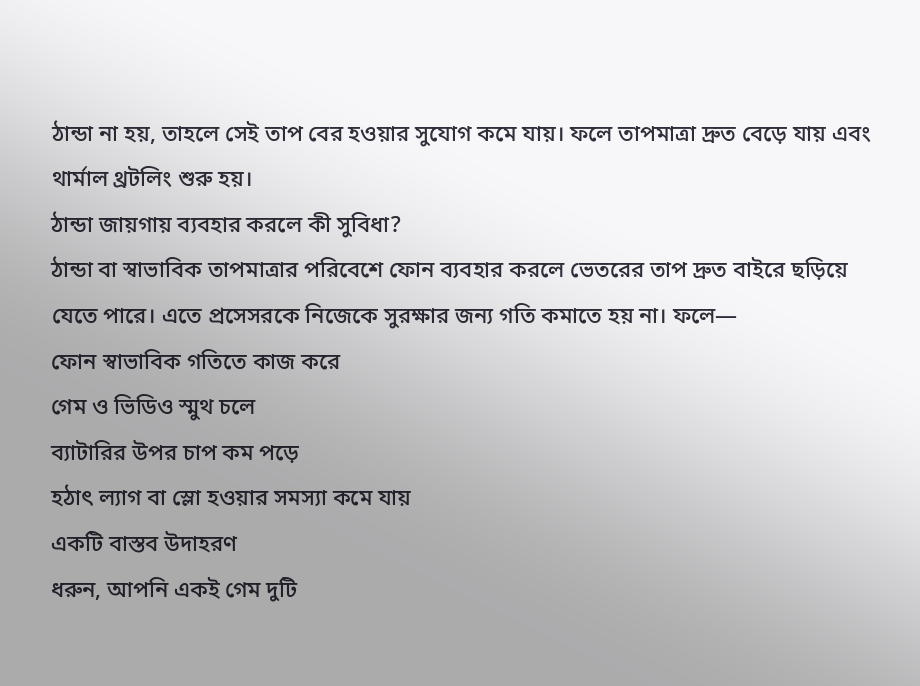ঠান্ডা না হয়, তাহলে সেই তাপ বের হওয়ার সুযোগ কমে যায়। ফলে তাপমাত্রা দ্রুত বেড়ে যায় এবং থার্মাল থ্রটলিং শুরু হয়।
ঠান্ডা জায়গায় ব্যবহার করলে কী সুবিধা?
ঠান্ডা বা স্বাভাবিক তাপমাত্রার পরিবেশে ফোন ব্যবহার করলে ভেতরের তাপ দ্রুত বাইরে ছড়িয়ে যেতে পারে। এতে প্রসেসরকে নিজেকে সুরক্ষার জন্য গতি কমাতে হয় না। ফলে—
ফোন স্বাভাবিক গতিতে কাজ করে
গেম ও ভিডিও স্মুথ চলে
ব্যাটারির উপর চাপ কম পড়ে
হঠাৎ ল্যাগ বা স্লো হওয়ার সমস্যা কমে যায়
একটি বাস্তব উদাহরণ
ধরুন, আপনি একই গেম দুটি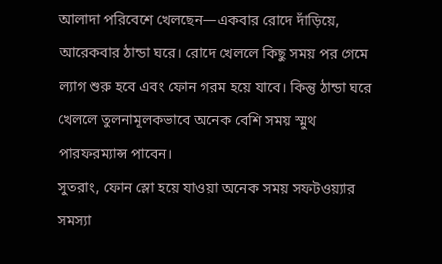আলাদা পরিবেশে খেলছেন—একবার রোদে দাঁড়িয়ে, আরেকবার ঠান্ডা ঘরে। রোদে খেললে কিছু সময় পর গেমে ল্যাগ শুরু হবে এবং ফোন গরম হয়ে যাবে। কিন্তু ঠান্ডা ঘরে খেললে তুলনামূলকভাবে অনেক বেশি সময় স্মুথ পারফরম্যান্স পাবেন।
সুতরাং, ফোন স্লো হয়ে যাওয়া অনেক সময় সফটওয়্যার সমস্যা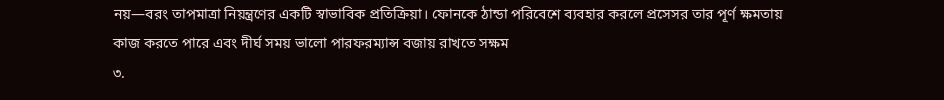নয়—বরং তাপমাত্রা নিয়ন্ত্রণের একটি স্বাভাবিক প্রতিক্রিয়া। ফোনকে ঠান্ডা পরিবেশে ব্যবহার করলে প্রসেসর তার পূর্ণ ক্ষমতায় কাজ করতে পারে এবং দীর্ঘ সময় ভালো পারফরম্যান্স বজায় রাখতে সক্ষম
৩.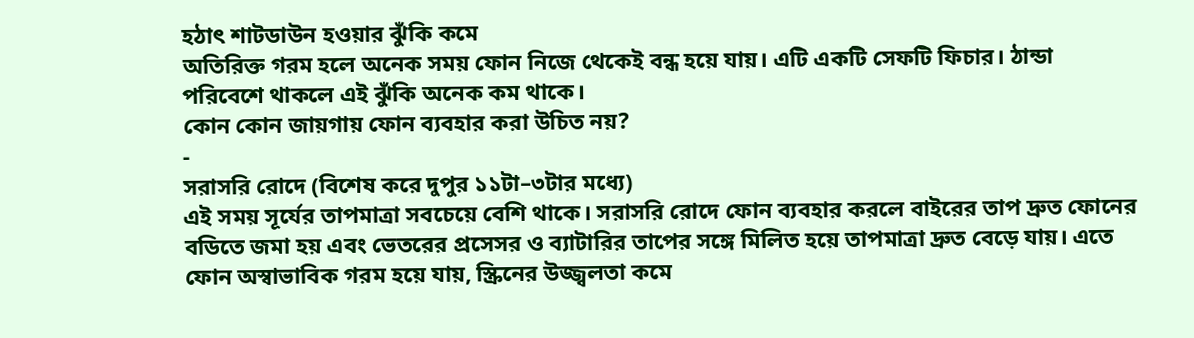হঠাৎ শাটডাউন হওয়ার ঝুঁকি কমে
অতিরিক্ত গরম হলে অনেক সময় ফোন নিজে থেকেই বন্ধ হয়ে যায়। এটি একটি সেফটি ফিচার। ঠান্ডা পরিবেশে থাকলে এই ঝুঁকি অনেক কম থাকে।
কোন কোন জায়গায় ফোন ব্যবহার করা উচিত নয়?
-
সরাসরি রোদে (বিশেষ করে দুপুর ১১টা–৩টার মধ্যে)
এই সময় সূর্যের তাপমাত্রা সবচেয়ে বেশি থাকে। সরাসরি রোদে ফোন ব্যবহার করলে বাইরের তাপ দ্রুত ফোনের বডিতে জমা হয় এবং ভেতরের প্রসেসর ও ব্যাটারির তাপের সঙ্গে মিলিত হয়ে তাপমাত্রা দ্রুত বেড়ে যায়। এতে ফোন অস্বাভাবিক গরম হয়ে যায়, স্ক্রিনের উজ্জ্বলতা কমে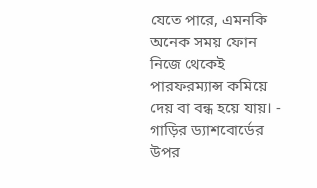যেতে পারে, এমনকি অনেক সময় ফোন নিজে থেকেই পারফরম্যান্স কমিয়ে দেয় বা বন্ধ হয়ে যায়। -
গাড়ির ড্যাশবোর্ডের উপর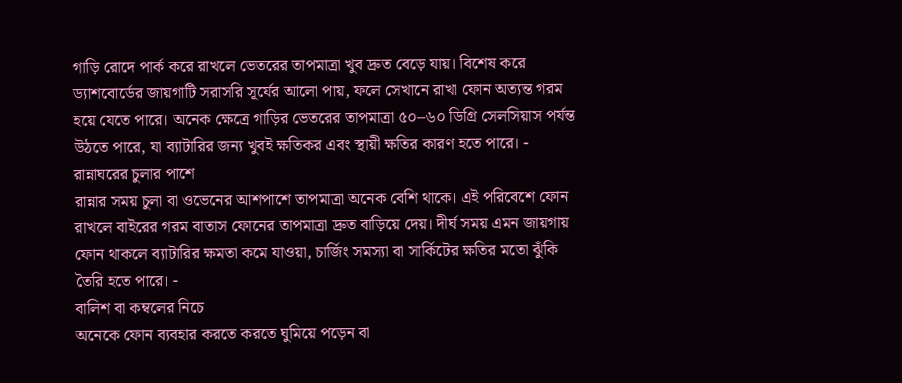গাড়ি রোদে পার্ক করে রাখলে ভেতরের তাপমাত্রা খুব দ্রুত বেড়ে যায়। বিশেষ করে ড্যাশবোর্ডের জায়গাটি সরাসরি সূর্যের আলো পায়, ফলে সেখানে রাখা ফোন অত্যন্ত গরম হয়ে যেতে পারে। অনেক ক্ষেত্রে গাড়ির ভেতরের তাপমাত্রা ৫০–৬০ ডিগ্রি সেলসিয়াস পর্যন্ত উঠতে পারে, যা ব্যাটারির জন্য খুবই ক্ষতিকর এবং স্থায়ী ক্ষতির কারণ হতে পারে। -
রান্নাঘরের চুলার পাশে
রান্নার সময় চুলা বা ওভেনের আশপাশে তাপমাত্রা অনেক বেশি থাকে। এই পরিবেশে ফোন রাখলে বাইরের গরম বাতাস ফোনের তাপমাত্রা দ্রুত বাড়িয়ে দেয়। দীর্ঘ সময় এমন জায়গায় ফোন থাকলে ব্যাটারির ক্ষমতা কমে যাওয়া, চার্জিং সমস্যা বা সার্কিটের ক্ষতির মতো ঝুঁকি তৈরি হতে পারে। -
বালিশ বা কম্বলের নিচে
অনেকে ফোন ব্যবহার করতে করতে ঘুমিয়ে পড়েন বা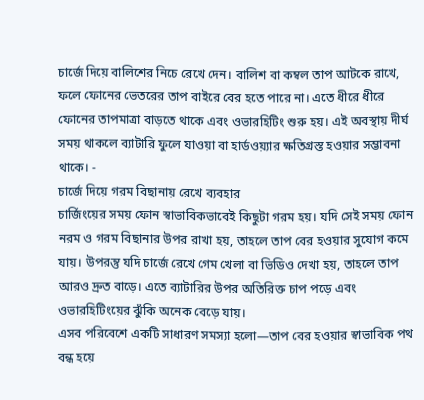চার্জে দিয়ে বালিশের নিচে রেখে দেন। বালিশ বা কম্বল তাপ আটকে রাখে, ফলে ফোনের ভেতরের তাপ বাইরে বের হতে পারে না। এতে ধীরে ধীরে ফোনের তাপমাত্রা বাড়তে থাকে এবং ওভারহিটিং শুরু হয়। এই অবস্থায় দীর্ঘ সময় থাকলে ব্যাটারি ফুলে যাওয়া বা হার্ডওয়্যার ক্ষতিগ্রস্ত হওয়ার সম্ভাবনা থাকে। -
চার্জে দিয়ে গরম বিছানায় রেখে ব্যবহার
চার্জিংয়ের সময় ফোন স্বাভাবিকভাবেই কিছুটা গরম হয়। যদি সেই সময় ফোন নরম ও গরম বিছানার উপর রাখা হয়, তাহলে তাপ বের হওয়ার সুযোগ কমে যায়। উপরন্তু যদি চার্জে রেখে গেম খেলা বা ভিডিও দেখা হয়, তাহলে তাপ আরও দ্রুত বাড়ে। এতে ব্যাটারির উপর অতিরিক্ত চাপ পড়ে এবং ওভারহিটিংয়ের ঝুঁকি অনেক বেড়ে যায়।
এসব পরিবেশে একটি সাধারণ সমস্যা হলো—তাপ বের হওয়ার স্বাভাবিক পথ বন্ধ হয়ে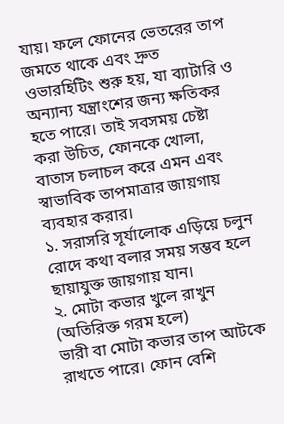যায়। ফলে ফোনের ভেতরের তাপ জমতে থাকে এবং দ্রুত ওভারহিটিং শুরু হয়, যা ব্যাটারি ও অন্যান্য যন্ত্রাংশের জন্য ক্ষতিকর হতে পারে। তাই সবসময় চেষ্টা করা উচিত, ফোনকে খোলা, বাতাস চলাচল করে এমন এবং স্বাভাবিক তাপমাত্রার জায়গায় ব্যবহার করার।
১. সরাসরি সূর্যালোক এড়িয়ে চলুন
রোদে কথা বলার সময় সম্ভব হলে ছায়াযুক্ত জায়গায় যান।
২. মোটা কভার খুলে রাখুন (অতিরিক্ত গরম হলে)
ভারী বা মোটা কভার তাপ আটকে রাখতে পারে। ফোন বেশি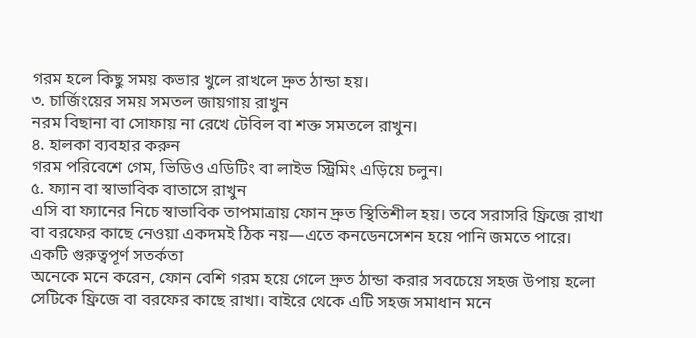গরম হলে কিছু সময় কভার খুলে রাখলে দ্রুত ঠান্ডা হয়।
৩. চার্জিংয়ের সময় সমতল জায়গায় রাখুন
নরম বিছানা বা সোফায় না রেখে টেবিল বা শক্ত সমতলে রাখুন।
৪. হালকা ব্যবহার করুন
গরম পরিবেশে গেম, ভিডিও এডিটিং বা লাইভ স্ট্রিমিং এড়িয়ে চলুন।
৫. ফ্যান বা স্বাভাবিক বাতাসে রাখুন
এসি বা ফ্যানের নিচে স্বাভাবিক তাপমাত্রায় ফোন দ্রুত স্থিতিশীল হয়। তবে সরাসরি ফ্রিজে রাখা বা বরফের কাছে নেওয়া একদমই ঠিক নয়—এতে কনডেনসেশন হয়ে পানি জমতে পারে।
একটি গুরুত্বপূর্ণ সতর্কতা
অনেকে মনে করেন, ফোন বেশি গরম হয়ে গেলে দ্রুত ঠান্ডা করার সবচেয়ে সহজ উপায় হলো সেটিকে ফ্রিজে বা বরফের কাছে রাখা। বাইরে থেকে এটি সহজ সমাধান মনে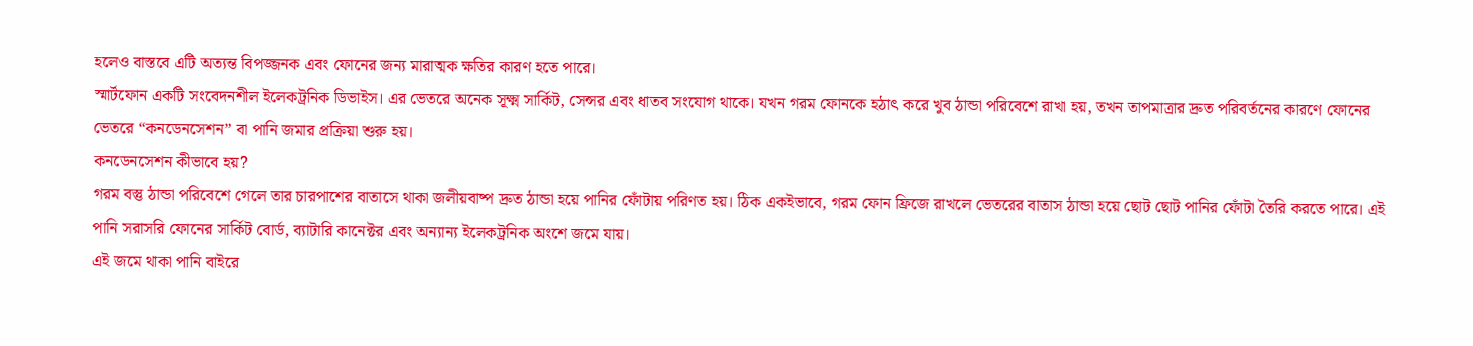হলেও বাস্তবে এটি অত্যন্ত বিপজ্জনক এবং ফোনের জন্য মারাত্মক ক্ষতির কারণ হতে পারে।
স্মার্টফোন একটি সংবেদনশীল ইলেকট্রনিক ডিভাইস। এর ভেতরে অনেক সূক্ষ্ম সার্কিট, সেন্সর এবং ধাতব সংযোগ থাকে। যখন গরম ফোনকে হঠাৎ করে খুব ঠান্ডা পরিবেশে রাখা হয়, তখন তাপমাত্রার দ্রুত পরিবর্তনের কারণে ফোনের ভেতরে “কনডেনসেশন” বা পানি জমার প্রক্রিয়া শুরু হয়।
কনডেনসেশন কীভাবে হয়?
গরম বস্তু ঠান্ডা পরিবেশে গেলে তার চারপাশের বাতাসে থাকা জলীয়বাষ্প দ্রুত ঠান্ডা হয়ে পানির ফোঁটায় পরিণত হয়। ঠিক একইভাবে, গরম ফোন ফ্রিজে রাখলে ভেতরের বাতাস ঠান্ডা হয়ে ছোট ছোট পানির ফোঁটা তৈরি করতে পারে। এই পানি সরাসরি ফোনের সার্কিট বোর্ড, ব্যাটারি কানেক্টর এবং অন্যান্য ইলেকট্রনিক অংশে জমে যায়।
এই জমে থাকা পানি বাইরে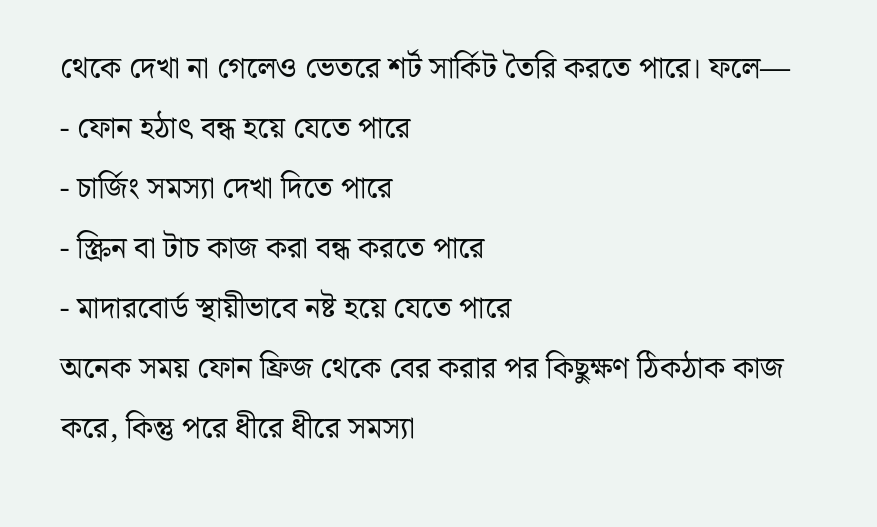থেকে দেখা না গেলেও ভেতরে শর্ট সার্কিট তৈরি করতে পারে। ফলে—
- ফোন হঠাৎ বন্ধ হয়ে যেতে পারে
- চার্জিং সমস্যা দেখা দিতে পারে
- স্ক্রিন বা টাচ কাজ করা বন্ধ করতে পারে
- মাদারবোর্ড স্থায়ীভাবে নষ্ট হয়ে যেতে পারে
অনেক সময় ফোন ফ্রিজ থেকে বের করার পর কিছুক্ষণ ঠিকঠাক কাজ করে, কিন্তু পরে ধীরে ধীরে সমস্যা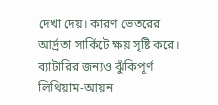দেখা দেয়। কারণ ভেতরের আর্দ্রতা সার্কিটে ক্ষয় সৃষ্টি করে।
ব্যাটারির জন্যও ঝুঁকিপূর্ণ
লিথিয়াম-আয়ন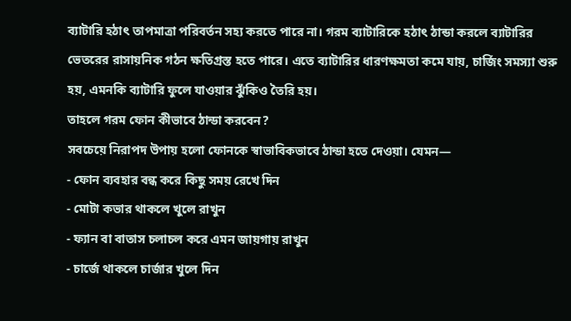ব্যাটারি হঠাৎ তাপমাত্রা পরিবর্তন সহ্য করতে পারে না। গরম ব্যাটারিকে হঠাৎ ঠান্ডা করলে ব্যাটারির ভেতরের রাসায়নিক গঠন ক্ষতিগ্রস্ত হতে পারে। এতে ব্যাটারির ধারণক্ষমতা কমে যায়, চার্জিং সমস্যা শুরু হয়, এমনকি ব্যাটারি ফুলে যাওয়ার ঝুঁকিও তৈরি হয়।
তাহলে গরম ফোন কীভাবে ঠান্ডা করবেন?
সবচেয়ে নিরাপদ উপায় হলো ফোনকে স্বাভাবিকভাবে ঠান্ডা হতে দেওয়া। যেমন—
- ফোন ব্যবহার বন্ধ করে কিছু সময় রেখে দিন
- মোটা কভার থাকলে খুলে রাখুন
- ফ্যান বা বাতাস চলাচল করে এমন জায়গায় রাখুন
- চার্জে থাকলে চার্জার খুলে দিন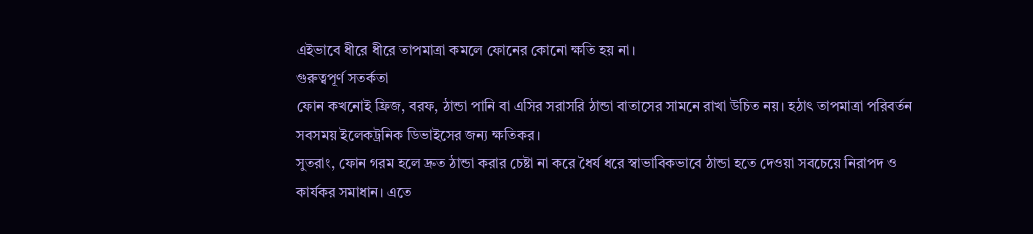এইভাবে ধীরে ধীরে তাপমাত্রা কমলে ফোনের কোনো ক্ষতি হয় না।
গুরুত্বপূর্ণ সতর্কতা
ফোন কখনোই ফ্রিজ, বরফ, ঠান্ডা পানি বা এসির সরাসরি ঠান্ডা বাতাসের সামনে রাখা উচিত নয়। হঠাৎ তাপমাত্রা পরিবর্তন সবসময় ইলেকট্রনিক ডিভাইসের জন্য ক্ষতিকর।
সুতরাং, ফোন গরম হলে দ্রুত ঠান্ডা করার চেষ্টা না করে ধৈর্য ধরে স্বাভাবিকভাবে ঠান্ডা হতে দেওয়া সবচেয়ে নিরাপদ ও কার্যকর সমাধান। এতে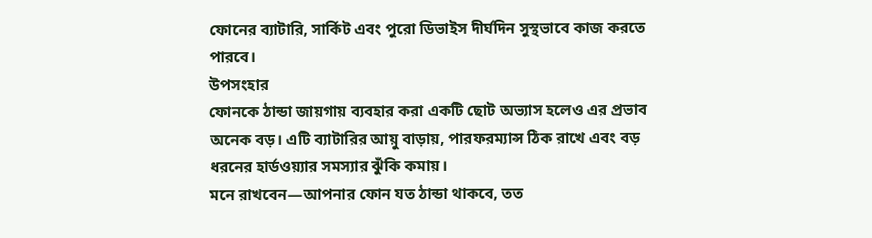ফোনের ব্যাটারি, সার্কিট এবং পুরো ডিভাইস দীর্ঘদিন সুস্থভাবে কাজ করতে পারবে।
উপসংহার
ফোনকে ঠান্ডা জায়গায় ব্যবহার করা একটি ছোট অভ্যাস হলেও এর প্রভাব অনেক বড়। এটি ব্যাটারির আয়ু বাড়ায়, পারফরম্যান্স ঠিক রাখে এবং বড় ধরনের হার্ডওয়্যার সমস্যার ঝুঁকি কমায়।
মনে রাখবেন—আপনার ফোন যত ঠান্ডা থাকবে, তত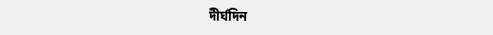দীর্ঘদিন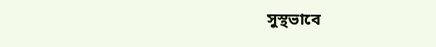সুস্থভাবে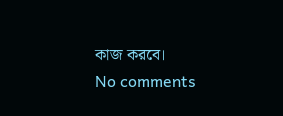কাজ করবে।
No comments